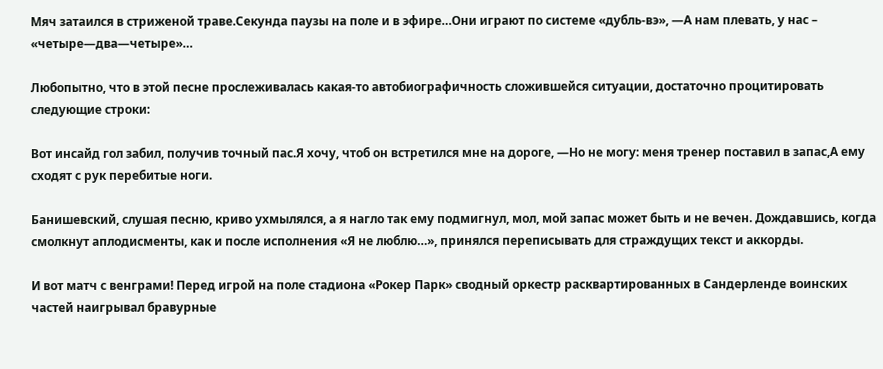Мяч затаился в стриженой траве.Секунда паузы на поле и в эфире…Они играют по системе «дубль-вэ», —А нам плевать, у нас – «четыре—два—четыре»…

Любопытно, что в этой песне прослеживалась какая-то автобиографичность сложившейся ситуации, достаточно процитировать следующие строки:

Вот инсайд гол забил, получив точный пас.Я хочу, чтоб он встретился мне на дороге, —Но не могу: меня тренер поставил в запас,А ему сходят с рук перебитые ноги.

Банишевский, слушая песню, криво ухмылялся, а я нагло так ему подмигнул, мол, мой запас может быть и не вечен. Дождавшись, когда смолкнут аплодисменты, как и после исполнения «Я не люблю…», принялся переписывать для страждущих текст и аккорды.

И вот матч с венграми! Перед игрой на поле стадиона «Рокер Парк» сводный оркестр расквартированных в Сандерленде воинских частей наигрывал бравурные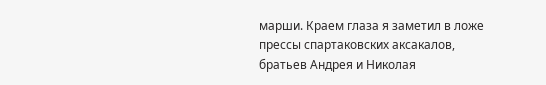марши. Краем глаза я заметил в ложе прессы спартаковских аксакалов, братьев Андрея и Николая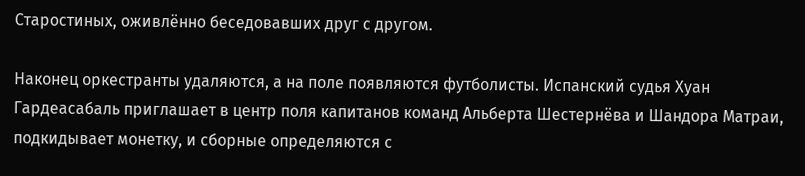Старостиных, оживлённо беседовавших друг с другом.

Наконец оркестранты удаляются, а на поле появляются футболисты. Испанский судья Хуан Гардеасабаль приглашает в центр поля капитанов команд Альберта Шестернёва и Шандора Матраи, подкидывает монетку, и сборные определяются с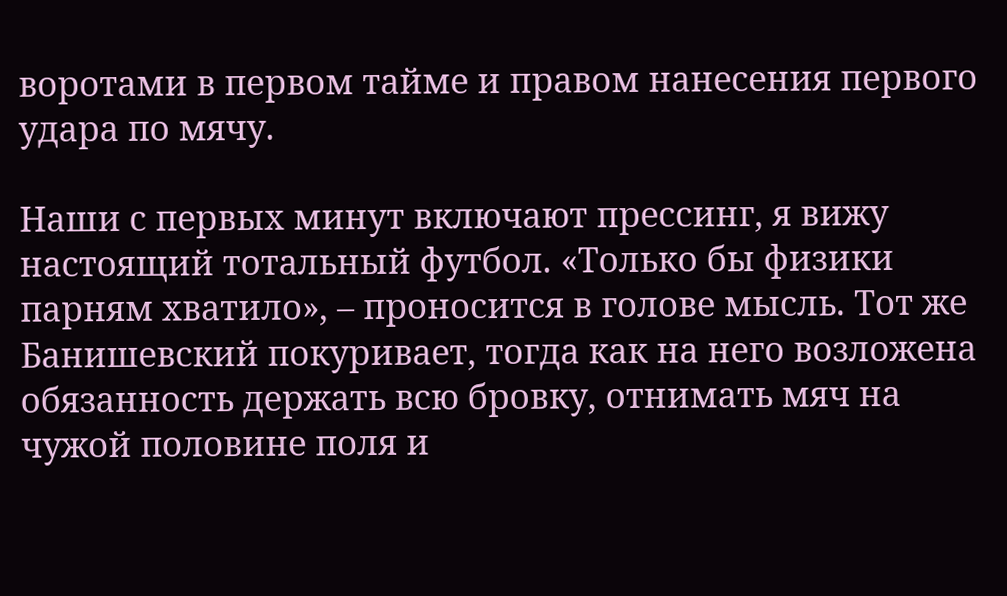воротами в первом тайме и правом нанесения первого удара по мячу.

Наши с первых минут включают прессинг, я вижу настоящий тотальный футбол. «Только бы физики парням хватило», – проносится в голове мысль. Тот же Банишевский покуривает, тогда как на него возложена обязанность держать всю бровку, отнимать мяч на чужой половине поля и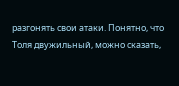разгонять свои атаки. Понятно, что Толя двужильный, можно сказать,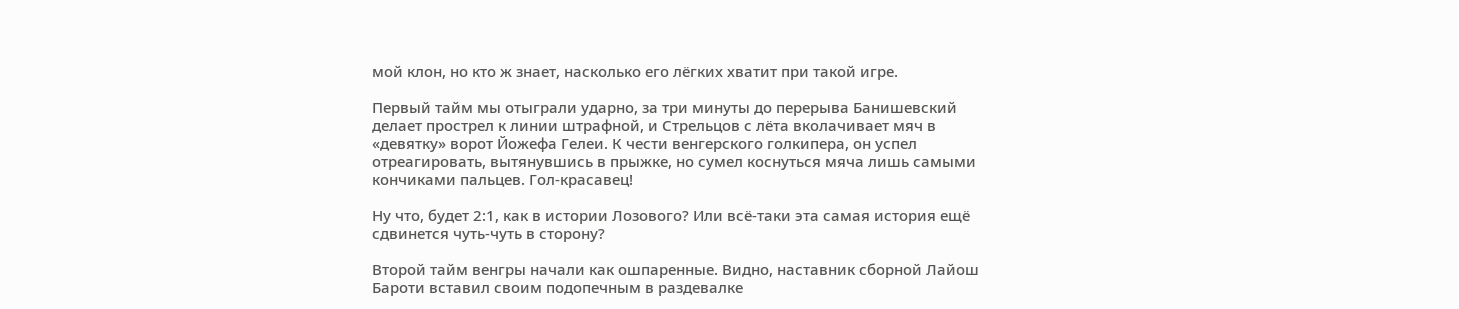мой клон, но кто ж знает, насколько его лёгких хватит при такой игре.

Первый тайм мы отыграли ударно, за три минуты до перерыва Банишевский делает прострел к линии штрафной, и Стрельцов с лёта вколачивает мяч в «девятку» ворот Йожефа Гелеи. К чести венгерского голкипера, он успел отреагировать, вытянувшись в прыжке, но сумел коснуться мяча лишь самыми кончиками пальцев. Гол-красавец!

Ну что, будет 2:1, как в истории Лозового? Или всё-таки эта самая история ещё сдвинется чуть-чуть в сторону?

Второй тайм венгры начали как ошпаренные. Видно, наставник сборной Лайош Бароти вставил своим подопечным в раздевалке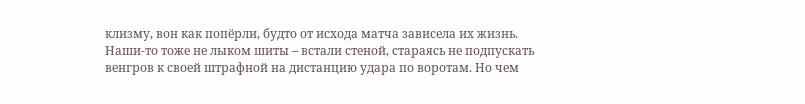клизму, вон как попёрли, будто от исхода матча зависела их жизнь. Наши-то тоже не лыком шиты – встали стеной, стараясь не подпускать венгров к своей штрафной на дистанцию удара по воротам. Но чем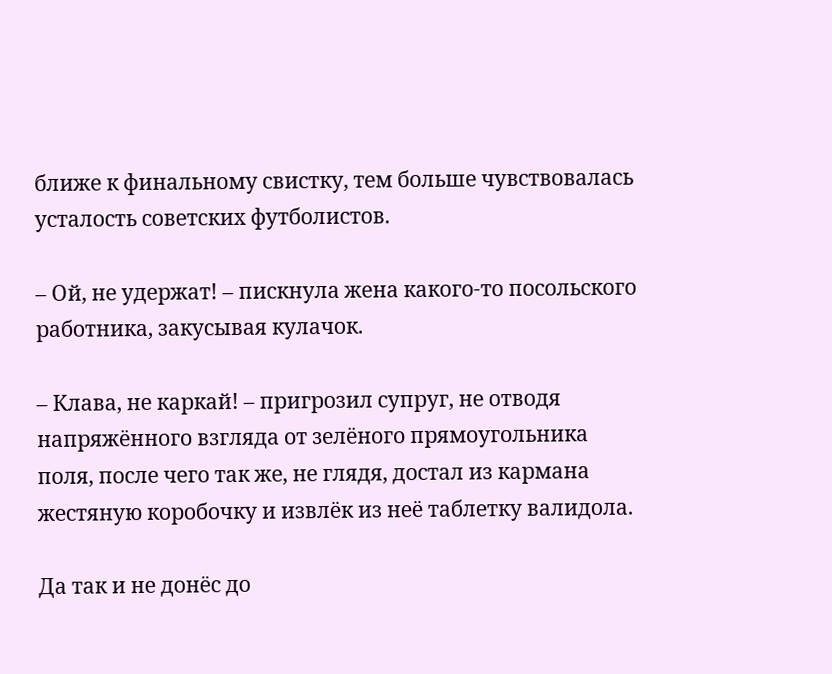ближе к финальному свистку, тем больше чувствовалась усталость советских футболистов.

– Ой, не удержат! – пискнула жена какого-то посольского работника, закусывая кулачок.

– Клава, не каркай! – пригрозил супруг, не отводя напряжённого взгляда от зелёного прямоугольника поля, после чего так же, не глядя, достал из кармана жестяную коробочку и извлёк из неё таблетку валидола.

Да так и не донёс до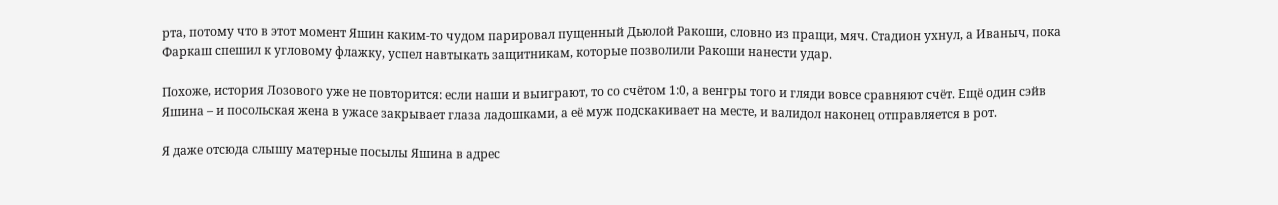рта, потому что в этот момент Яшин каким-то чудом парировал пущенный Дьюлой Ракоши, словно из пращи, мяч. Стадион ухнул, а Иваныч, пока Фаркаш спешил к угловому флажку, успел навтыкать защитникам, которые позволили Ракоши нанести удар.

Похоже, история Лозового уже не повторится: если наши и выиграют, то со счётом 1:0, а венгры того и гляди вовсе сравняют счёт. Ещё один сэйв Яшина – и посольская жена в ужасе закрывает глаза ладошками, а её муж подскакивает на месте, и валидол наконец отправляется в рот.

Я даже отсюда слышу матерные посылы Яшина в адрес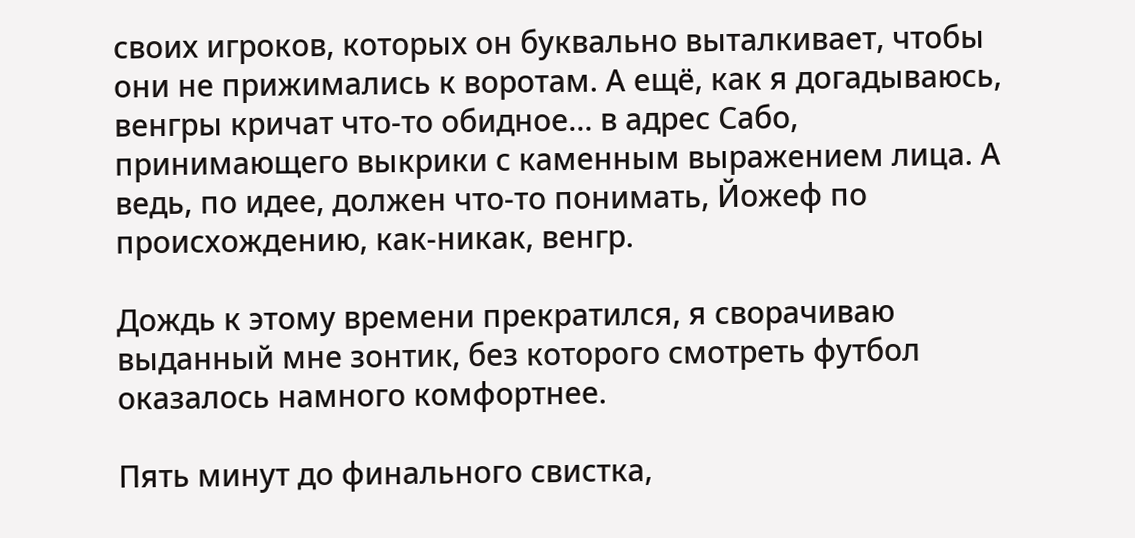своих игроков, которых он буквально выталкивает, чтобы они не прижимались к воротам. А ещё, как я догадываюсь, венгры кричат что-то обидное… в адрес Сабо, принимающего выкрики с каменным выражением лица. А ведь, по идее, должен что-то понимать, Йожеф по происхождению, как-никак, венгр.

Дождь к этому времени прекратился, я сворачиваю выданный мне зонтик, без которого смотреть футбол оказалось намного комфортнее.

Пять минут до финального свистка,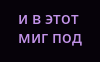и в этот миг под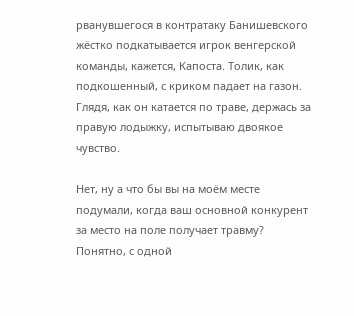рванувшегося в контратаку Банишевского жёстко подкатывается игрок венгерской команды, кажется, Капоста. Толик, как подкошенный, с криком падает на газон. Глядя, как он катается по траве, держась за правую лодыжку, испытываю двоякое чувство.

Нет, ну а что бы вы на моём месте подумали, когда ваш основной конкурент за место на поле получает травму? Понятно, с одной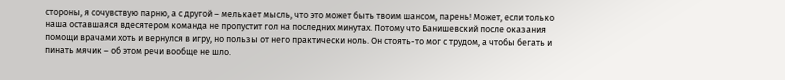стороны, я сочувствую парню, а с другой – мелькает мысль, что это может быть твоим шансом, парень! Может, если только наша оставшаяся вдесятером команда не пропустит гол на последних минутах. Потому что Банишевский после оказания помощи врачами хоть и вернулся в игру, но пользы от него практически ноль. Он стоять-то мог с трудом, а чтобы бегать и пинать мячик – об этом речи вообще не шло.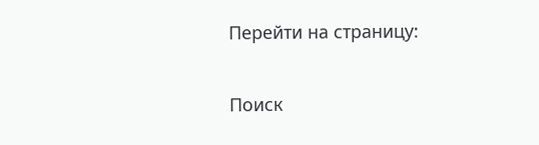Перейти на страницу:

Поиск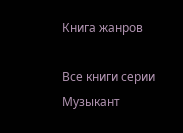Книга жанров

Все книги серии Музыкант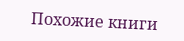Похожие книги